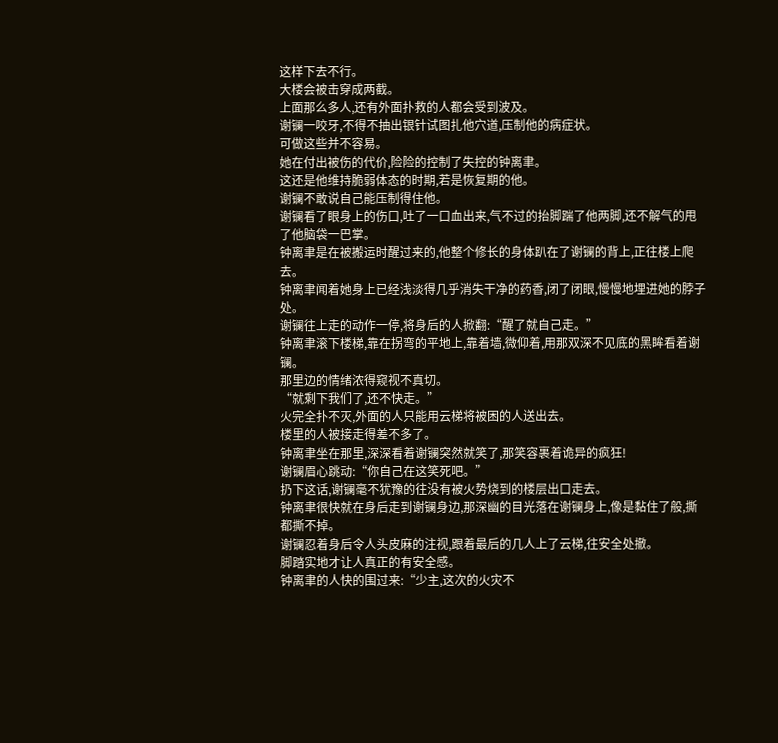这样下去不行。
大楼会被击穿成两截。
上面那么多人,还有外面扑救的人都会受到波及。
谢镧一咬牙,不得不抽出银针试图扎他穴道,压制他的病症状。
可做这些并不容易。
她在付出被伤的代价,险险的控制了失控的钟离聿。
这还是他维持脆弱体态的时期,若是恢复期的他。
谢镧不敢说自己能压制得住他。
谢镧看了眼身上的伤口,吐了一口血出来,气不过的抬脚踹了他两脚,还不解气的甩了他脑袋一巴掌。
钟离聿是在被搬运时醒过来的,他整个修长的身体趴在了谢镧的背上,正往楼上爬去。
钟离聿闻着她身上已经浅淡得几乎消失干净的药香,闭了闭眼,慢慢地埋进她的脖子处。
谢镧往上走的动作一停,将身后的人掀翻:“醒了就自己走。”
钟离聿滚下楼梯,靠在拐弯的平地上,靠着墙,微仰着,用那双深不见底的黑眸看着谢镧。
那里边的情绪浓得窥视不真切。
“就剩下我们了,还不快走。”
火完全扑不灭,外面的人只能用云梯将被困的人送出去。
楼里的人被接走得差不多了。
钟离聿坐在那里,深深看着谢镧突然就笑了,那笑容裹着诡异的疯狂!
谢镧眉心跳动:“你自己在这笑死吧。”
扔下这话,谢镧毫不犹豫的往没有被火势烧到的楼层出口走去。
钟离聿很快就在身后走到谢镧身边,那深幽的目光落在谢镧身上,像是黏住了般,撕都撕不掉。
谢镧忍着身后令人头皮麻的注视,跟着最后的几人上了云梯,往安全处撤。
脚踏实地才让人真正的有安全感。
钟离聿的人快的围过来:“少主,这次的火灾不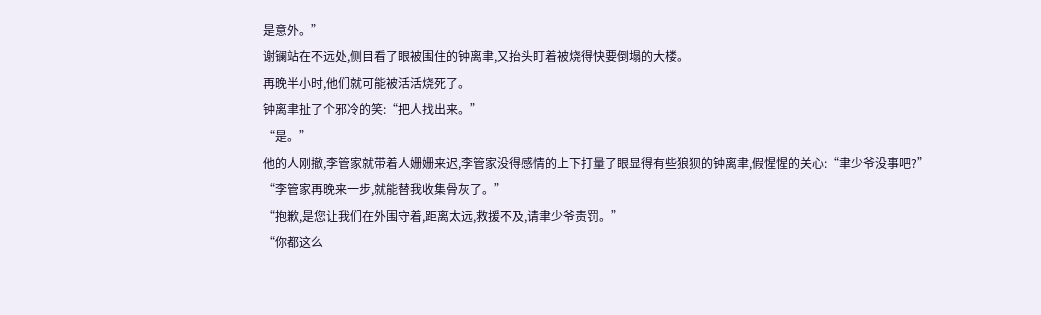是意外。”
谢镧站在不远处,侧目看了眼被围住的钟离聿,又抬头盯着被烧得快要倒塌的大楼。
再晚半小时,他们就可能被活活烧死了。
钟离聿扯了个邪冷的笑:“把人找出来。”
“是。”
他的人刚撤,李管家就带着人姗姗来迟,李管家没得感情的上下打量了眼显得有些狼狈的钟离聿,假惺惺的关心:“聿少爷没事吧?”
“李管家再晚来一步,就能替我收集骨灰了。”
“抱歉,是您让我们在外围守着,距离太远,救援不及,请聿少爷责罚。”
“你都这么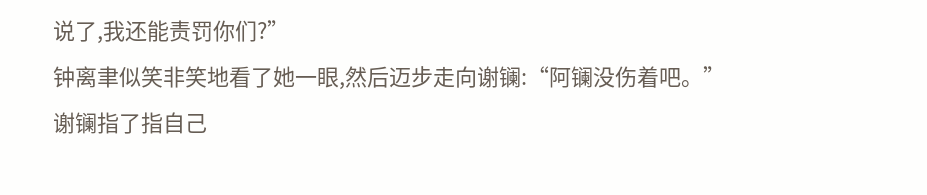说了,我还能责罚你们?”
钟离聿似笑非笑地看了她一眼,然后迈步走向谢镧:“阿镧没伤着吧。”
谢镧指了指自己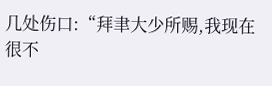几处伤口:“拜聿大少所赐,我现在很不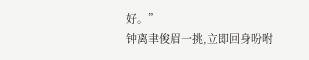好。”
钟离聿俊眉一挑,立即回身吩咐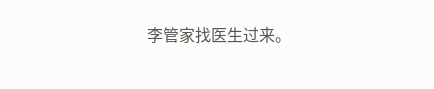李管家找医生过来。